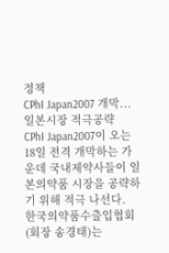정책
CPhI Japan2007 개막...일본시장 적극공략
CPhI Japan2007이 오는 18일 전격 개막하는 가운데 국내제약사들이 일본의약품 시장을 공략하기 위해 적극 나선다.
한국의약품수출입협회 (회장 송경태)는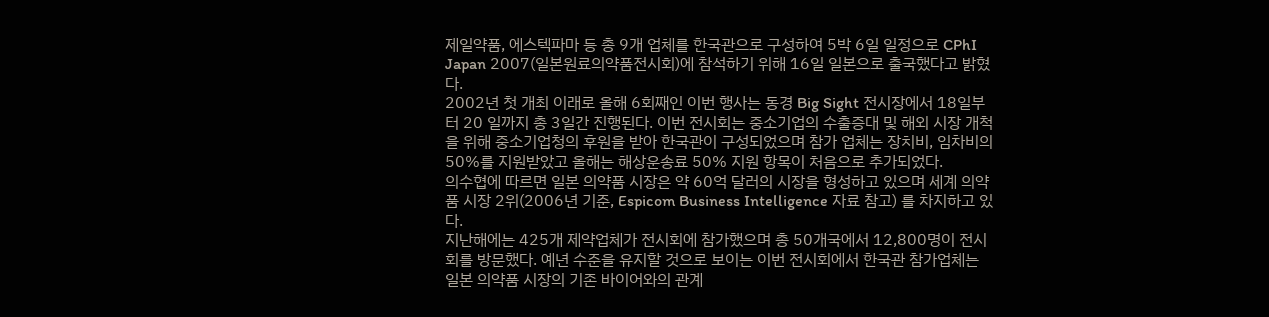제일약품, 에스텍파마 등 총 9개 업체를 한국관으로 구성하여 5박 6일 일정으로 CPhI Japan 2007(일본원료의약품전시회)에 참석하기 위해 16일 일본으로 출국했다고 밝혔다.
2002년 첫 개최 이래로 올해 6회째인 이번 행사는 동경 Big Sight 전시장에서 18일부터 20 일까지 총 3일간 진행된다. 이번 전시회는 중소기업의 수출증대 및 해외 시장 개척을 위해 중소기업청의 후원을 받아 한국관이 구성되었으며 참가 업체는 장치비, 임차비의 50%를 지원받았고 올해는 해상운송료 50% 지원 항목이 처음으로 추가되었다.
의수협에 따르면 일본 의약품 시장은 약 60억 달러의 시장을 형성하고 있으며 세계 의약품 시장 2위(2006년 기준, Espicom Business Intelligence 자료 참고) 를 차지하고 있다.
지난해에는 425개 제약업체가 전시회에 참가했으며 총 50개국에서 12,800명이 전시회를 방문했다. 예년 수준을 유지할 것으로 보이는 이번 전시회에서 한국관 참가업체는 일본 의약품 시장의 기존 바이어와의 관계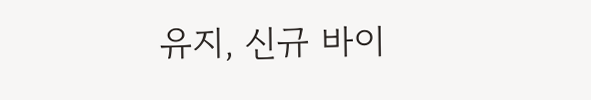유지, 신규 바이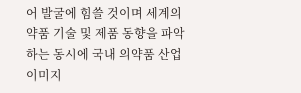어 발굴에 힘쓸 것이며 세계의약품 기술 및 제품 동향을 파악하는 동시에 국내 의약품 산업 이미지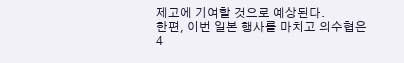제고에 기여할 것으로 예상된다.
한편, 이번 일본 행사를 마치고 의수협은 4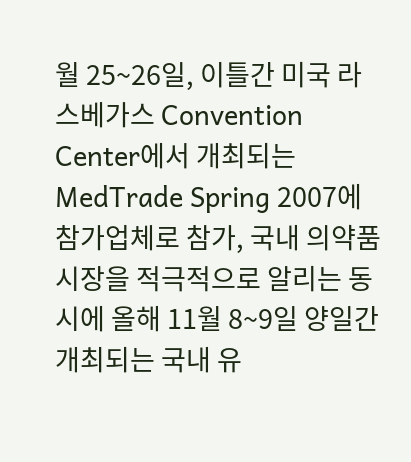월 25~26일, 이틀간 미국 라스베가스 Convention Center에서 개최되는 MedTrade Spring 2007에 참가업체로 참가, 국내 의약품 시장을 적극적으로 알리는 동시에 올해 11월 8~9일 양일간 개최되는 국내 유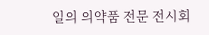일의 의약품 전문 전시회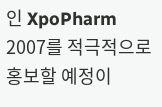인 XpoPharm 2007를 적극적으로 홍보할 예정이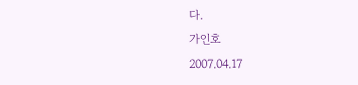다.
가인호
2007.04.17